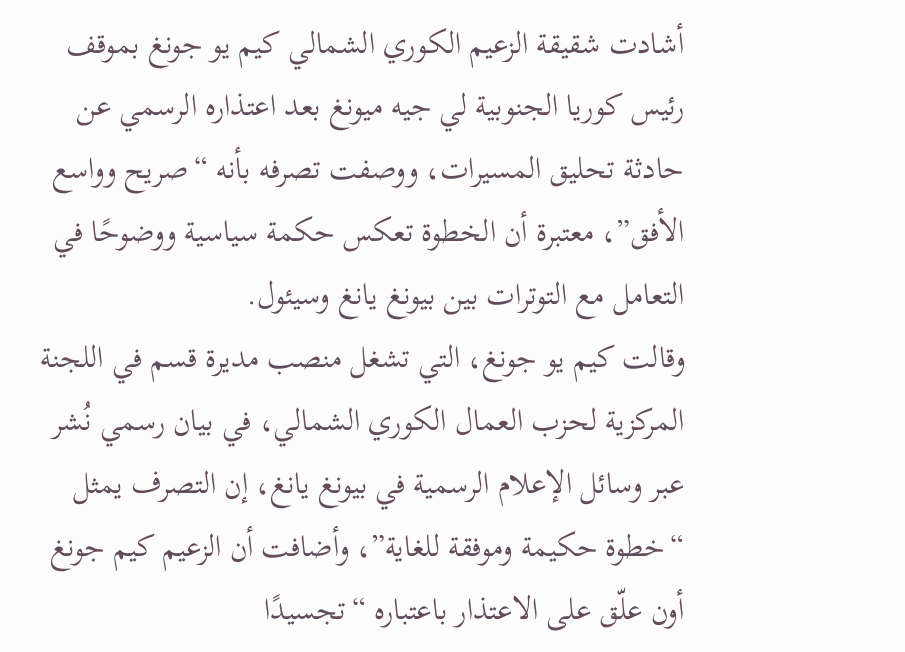أشادت شقيقة الزعيم الكوري الشمالي كيم يو جونغ بموقف رئيس كوريا الجنوبية لي جيه ميونغ بعد اعتذاره الرسمي عن حادثة تحليق المسيرات، ووصفت تصرفه بأنه “صريح وواسع الأفق”، معتبرة أن الخطوة تعكس حكمة سياسية ووضوحًا في التعامل مع التوترات بين بيونغ يانغ وسيئول.
وقالت كيم يو جونغ، التي تشغل منصب مديرة قسم في اللجنة المركزية لحزب العمال الكوري الشمالي، في بيان رسمي نُشر عبر وسائل الإعلام الرسمية في بيونغ يانغ، إن التصرف يمثل “خطوة حكيمة وموفقة للغاية”، وأضافت أن الزعيم كيم جونغ أون علّق على الاعتذار باعتباره “تجسيدًا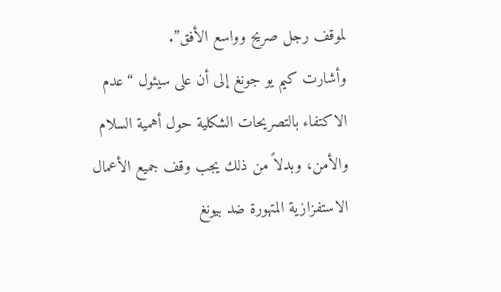لموقف رجل صريح وواسع الأفق”.
وأشارت كيم يو جونغ إلى أن على سيئول “عدم الاكتفاء بالتصريحات الشكلية حول أهمية السلام والأمن، وبدلاً من ذلك يجب وقف جميع الأعمال الاستفزازية المتهورة ضد بيونغ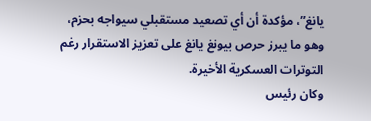يانغ”، مؤكدة أن أي تصعيد مستقبلي سيواجه بحزم، وهو ما يبرز حرص بيونغ يانغ على تعزيز الاستقرار رغم التوترات العسكرية الأخيرة.
وكان رئيس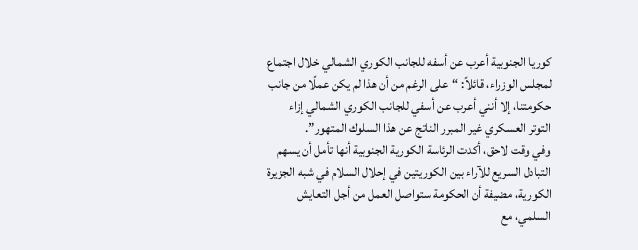كوريا الجنوبية أعرب عن أسفه للجانب الكوري الشمالي خلال اجتماع لمجلس الوزراء، قائلاً: “على الرغم من أن هذا لم يكن عملًا من جانب حكومتنا، إلا أنني أعرب عن أسفي للجانب الكوري الشمالي إزاء التوتر العسكري غير المبرر الناتج عن هذا السلوك المتهور”.
وفي وقت لاحق، أكدت الرئاسة الكورية الجنوبية أنها تأمل أن يسهم التبادل السريع للآراء بين الكوريتين في إحلال السلام في شبه الجزيرة الكورية، مضيفة أن الحكومة ستواصل العمل من أجل التعايش السلمي، مع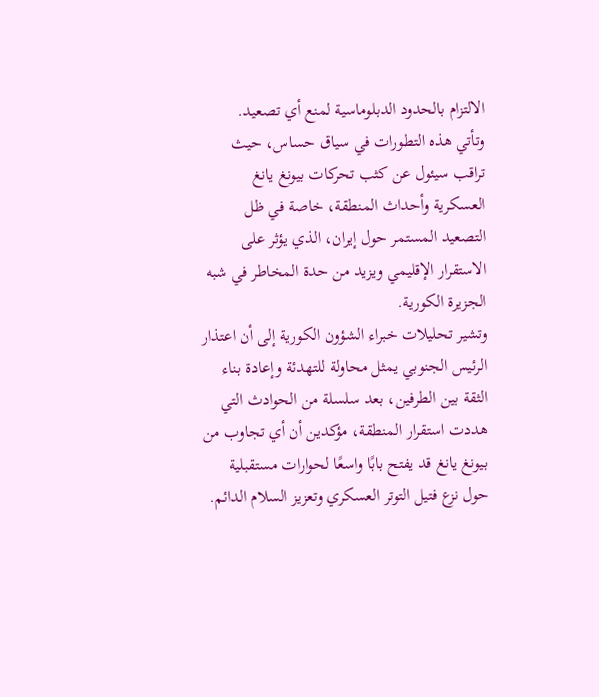الالتزام بالحدود الدبلوماسية لمنع أي تصعيد.
وتأتي هذه التطورات في سياق حساس، حيث تراقب سيئول عن كثب تحركات بيونغ يانغ العسكرية وأحداث المنطقة، خاصة في ظل التصعيد المستمر حول إيران، الذي يؤثر على الاستقرار الإقليمي ويزيد من حدة المخاطر في شبه الجزيرة الكورية.
وتشير تحليلات خبراء الشؤون الكورية إلى أن اعتذار الرئيس الجنوبي يمثل محاولة للتهدئة وإعادة بناء الثقة بين الطرفين، بعد سلسلة من الحوادث التي هددت استقرار المنطقة، مؤكدين أن أي تجاوب من بيونغ يانغ قد يفتح بابًا واسعًا لحوارات مستقبلية حول نزع فتيل التوتر العسكري وتعزيز السلام الدائم.